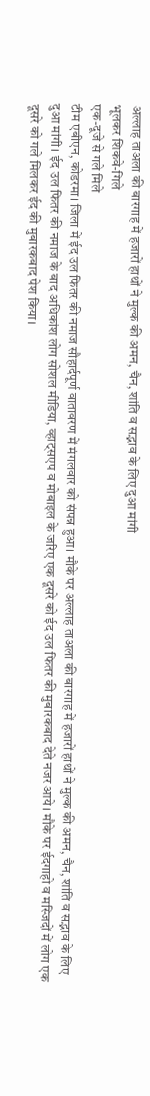अल्लाह ताअला की बारगाह में हजारों हाथों ने मुल्क की अमन, चैन, शांति व सद्भाव के लिए दुआ मांगी
भूलकर शिकवे-गिले
एक-दूजे से गले मिले
टीम एबीएन, कोडरमा। जिला में ईद उल फितर की नमाज सौहार्दपूर्ण वातावरण में मंगलवार को संपन्न हुआ। मौके पर अल्लाह ताअला की बारगाह में हजारों हाथों ने मुल्क की अमन, चैन, शांति व सद्भाव के लिए दुआ मांगी। ईद उल फितर की नमाज के बाद अधिकांश लोग सोशल मीडिया, व्हाट्सएप व मोबाइल के जरिए एक दूसरे को ईद उल फितर की मुबारकबाद देते नजर आये। मौके पर ईदगाहो व मस्जिदों में लोग एक दूसरे को गले मिलकर ईद की मुबारकबाद पेश किया।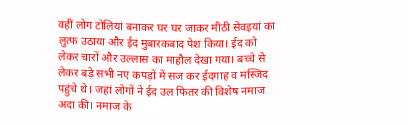वहीं लोग टोलियां बनाकर घर घर जाकर मीठी सेवइयां का लुत्फ उठाया और ईद मुबारकबाद पेश किया। ईद को लेकर चारों और उल्लास का माहौल देखा गया। बच्चे से लेकर बड़े सभी नए कपड़ों में सज कर ईदगाह व मस्जिद पहुंचे थे। जहां लोगों ने ईद उल फितर की विशेष नमाज अदा की। नमाज के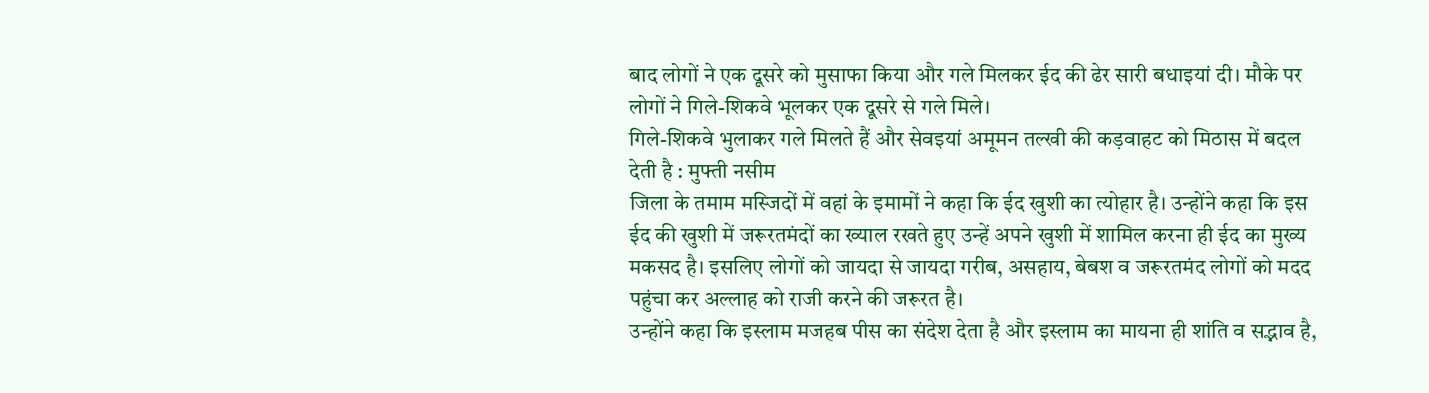बाद लोगों ने एक दूसरे को मुसाफा किया और गले मिलकर ईद की ढेर सारी बधाइयां दी। मौके पर लोगों ने गिले-शिकवे भूलकर एक दूसरे से गले मिले।
गिले-शिकवे भुलाकर गले मिलते हैं और सेवइयां अमूमन तल्खी की कड़वाहट को मिठास में बदल देती है : मुफ्ती नसीम
जिला के तमाम मस्जिदों में वहां के इमामों ने कहा कि ईद खुशी का त्योहार है। उन्होंने कहा कि इस ईद की खुशी में जरूरतमंदों का ख्याल रखते हुए उन्हें अपने खुशी में शामिल करना ही ईद का मुख्य मकसद है। इसलिए लोगों को जायदा से जायदा गरीब, असहाय, बेबश व जरूरतमंद लोगों को मदद पहुंचा कर अल्लाह को राजी करने की जरूरत है।
उन्होंने कहा कि इस्लाम मजहब पीस का संदेश देता है और इस्लाम का मायना ही शांति व सद्भाव है,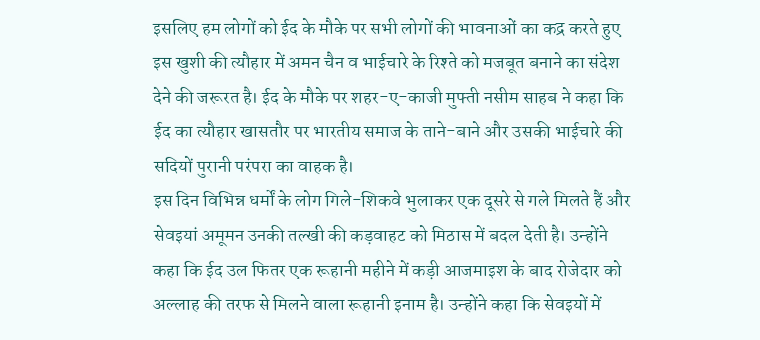इसलिए हम लोगों को ईद के मौके पर सभी लोगों की भावनाओं का कद्र करते हुए इस खुशी की त्यौहार में अमन चैन व भाईचारे के रिश्ते को मजबूत बनाने का संदेश देने की जरूरत है। ईद के मौके पर शहर-ए-काजी मुफ्ती नसीम साहब ने कहा कि ईद का त्यौहार खासतौर पर भारतीय समाज के ताने-बाने और उसकी भाईचारे की सदियों पुरानी परंपरा का वाहक है।
इस दिन विभिन्न धर्मों के लोग गिले-शिकवे भुलाकर एक दूसरे से गले मिलते हैं और सेवइयां अमूमन उनकी तल्खी की कड़वाहट को मिठास में बदल देती है। उन्होंने कहा कि ईद उल फितर एक रूहानी महीने में कड़ी आजमाइश के बाद रोजेदार को अल्लाह की तरफ से मिलने वाला रूहानी इनाम है। उन्होंने कहा कि सेवइयों में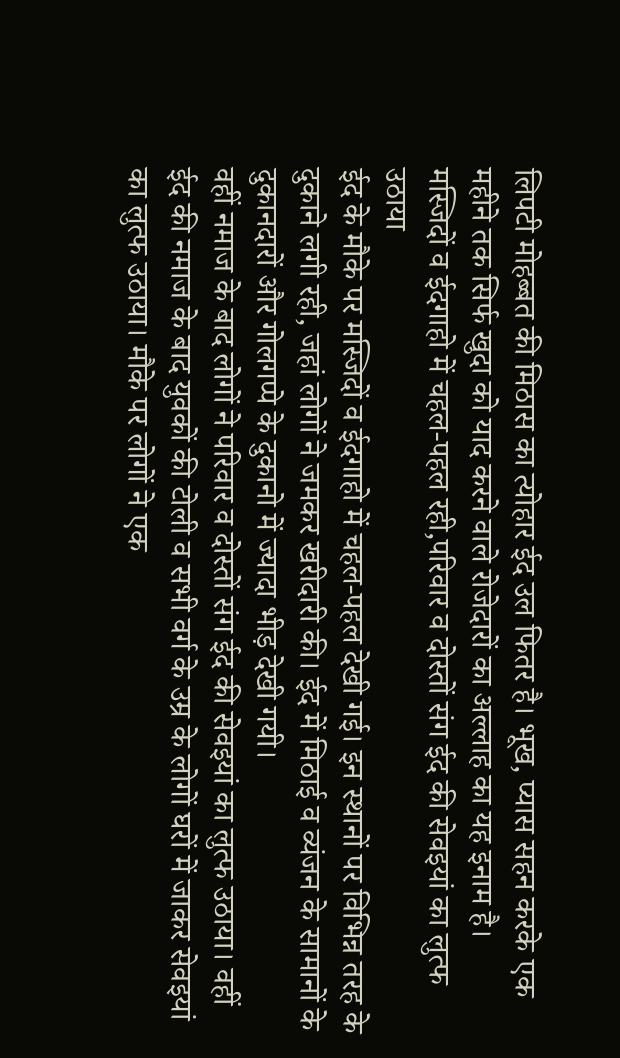लिपटी मोहब्बत की मिठास का त्योहार ईद उल फितर है। भूख, प्यास सहन करके एक महीने तक सिर्फ खुदा को याद करने वाले रोजेदारों का अल्लाह का यह इनाम है।
मस्जिदों व ईदगाहो में चहल-पहल रही,परिवार व दोस्तों संग ईद की सेवइयां का लुत्फ उठाया
ईद के मौके पर मस्जिदों व ईदगाहो में चहल-पहल देखी गई। इन स्थानों पर विभिन्न तरह के दुकाने लगी रही, जहां लोगों ने जमकर खरीदारी की। ईद में मिठाई व व्यंजन के सामानों के दुकानदारों और गोलगप्पे के दुकानो में ज्यादा भीड़ देखी गयी।
वहीं नमाज के बाद लोगों ने परिवार व दोस्तों संग ईद की सेवइयां का लुत्फ उठाया। वहीं ईद की नमाज के बाद युवकों की टोली व सभी वर्ग के उम्र के लोगों घरों में जाकर सेवइयां का लुत्फ उठाया। मौके पर लोगों ने एक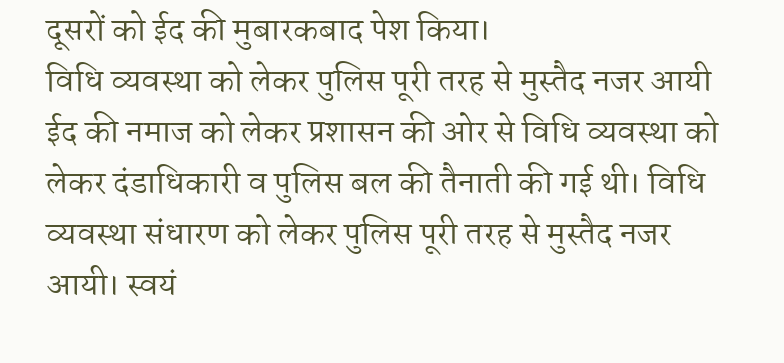दूसरों को ईद की मुबारकबाद पेश किया।
विधि व्यवस्था को लेकर पुलिस पूरी तरह से मुस्तैद नजर आयी
ईद की नमाज को लेकर प्रशासन की ओर से विधि व्यवस्था को लेकर दंडाधिकारी व पुलिस बल की तैनाती की गई थी। विधि व्यवस्था संधारण को लेकर पुलिस पूरी तरह से मुस्तैद नजर आयी। स्वयं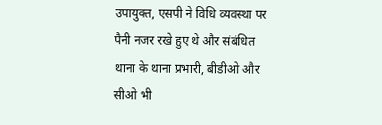उपायुक्त, एसपी ने विधि व्यवस्था पर पैनी नजर रखे हुए थे और संबंधित थाना के थाना प्रभारी, बीडीओ और सीओ भी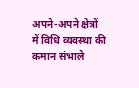अपने-अपने क्षेत्रों में विधि व्यवस्था की कमान संभाले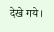देखे गये।